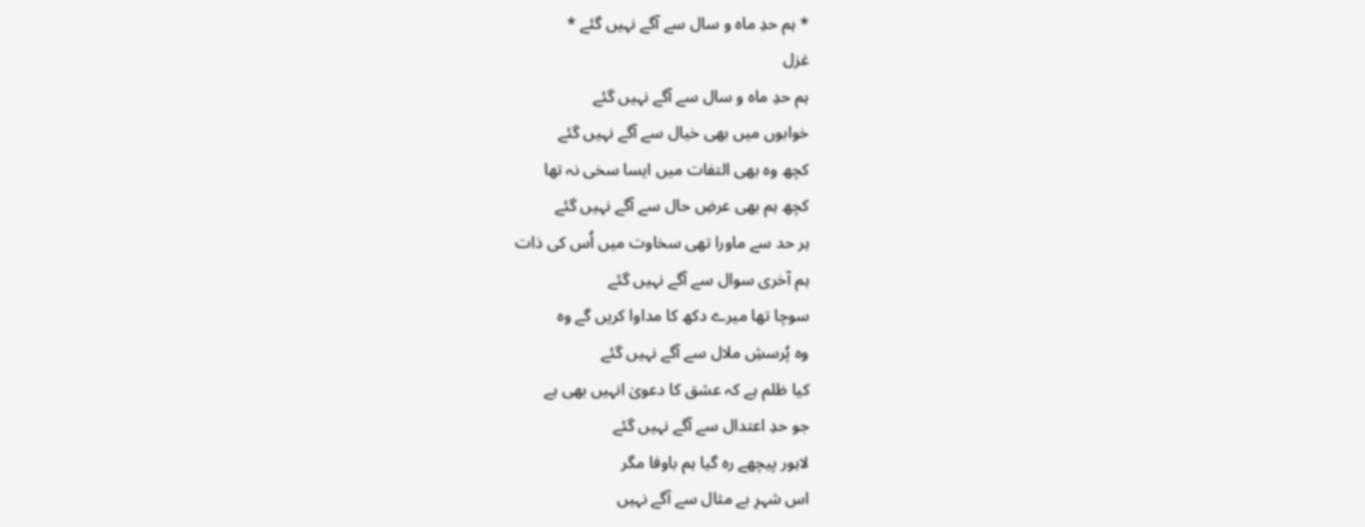* ہم حدِ ماہ و سال سے آگے نہیں گئے *
غزل
ہم حدِ ماہ و سال سے آگے نہیں گئے
خوابوں میں بھی خیال سے آگے نہیں گئے
کچھ وہ بھی التفات میں ایسا سخی نہ تھا
کچھ ہم بھی عرضِ حال سے آگے نہیں گئے
ہر حد سے ماورا تھی سخاوت میں اُس کی ذات
ہم آخری سوال سے آگے نہیں گئے
سوچا تھا میرے دکھ کا مداوا کریں گے وہ
وہ پُرسشِ ملال سے آگے نہیں گئے
کیا ظلم ہے کہ عشق کا دعویٰ انہیں بھی ہے
جو حدِ اعتدال سے آگے نہیں گئے
لاہور پیچھے رہ گیا ہم باوفا مگر
اس شہرِ بے مثال سے آگے نہیں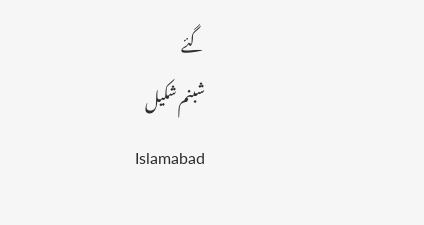گئے
شبنم شکیل
Islamabad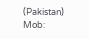(Pakistan)
Mob: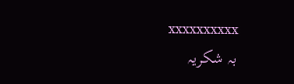xxxxxxxxxx
بہ شکریہ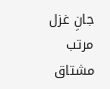جانِ غزل مرتب مشتاق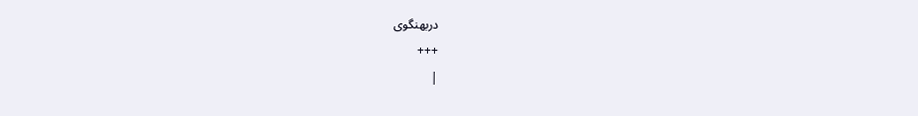دربھنگوی
+++
|